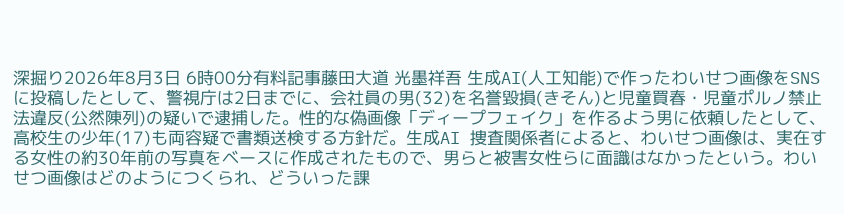深掘り2026年8月3日 6時00分有料記事藤田大道 光墨祥吾 生成AI(人工知能)で作ったわいせつ画像をSNSに投稿したとして、警視庁は2日までに、会社員の男(32)を名誉毀損(きそん)と児童買春・児童ポルノ禁止法違反(公然陳列)の疑いで逮捕した。性的な偽画像「ディープフェイク」を作るよう男に依頼したとして、高校生の少年(17)も両容疑で書類送検する方針だ。生成AI 捜査関係者によると、わいせつ画像は、実在する女性の約30年前の写真をベースに作成されたもので、男らと被害女性らに面識はなかったという。わいせつ画像はどのようにつくられ、どういった課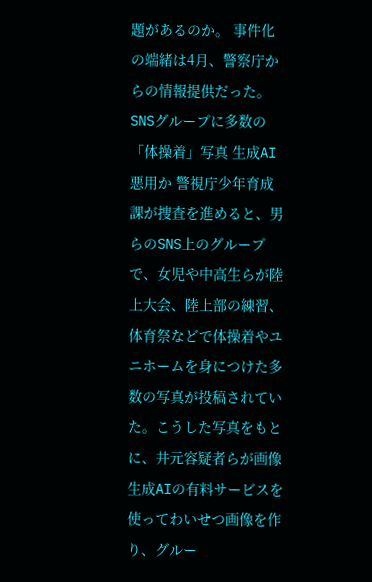題があるのか。 事件化の端緒は4月、警察庁からの情報提供だった。SNSグループに多数の「体操着」写真 生成AI悪用か 警視庁少年育成課が捜査を進めると、男らのSNS上のグループで、女児や中高生らが陸上大会、陸上部の練習、体育祭などで体操着やユニホームを身につけた多数の写真が投稿されていた。こうした写真をもとに、井元容疑者らが画像生成AIの有料サービスを使ってわいせつ画像を作り、グルー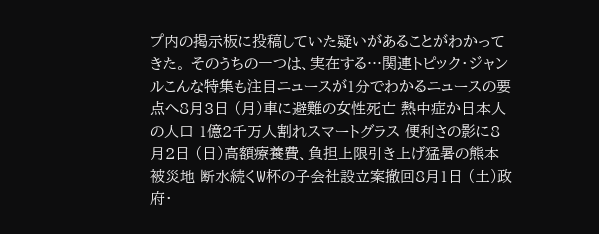プ内の掲示板に投稿していた疑いがあることがわかってきた。 そのうちの一つは、実在する…関連トピック・ジャンルこんな特集も注目ニュースが1分でわかるニュースの要点へ8月3日 (月)車に避難の女性死亡 熱中症か日本人の人口 1億2千万人割れスマートグラス 便利さの影に8月2日 (日)高額療養費、負担上限引き上げ猛暑の熊本被災地 断水続くW杯の子会社設立案撤回8月1日 (土)政府・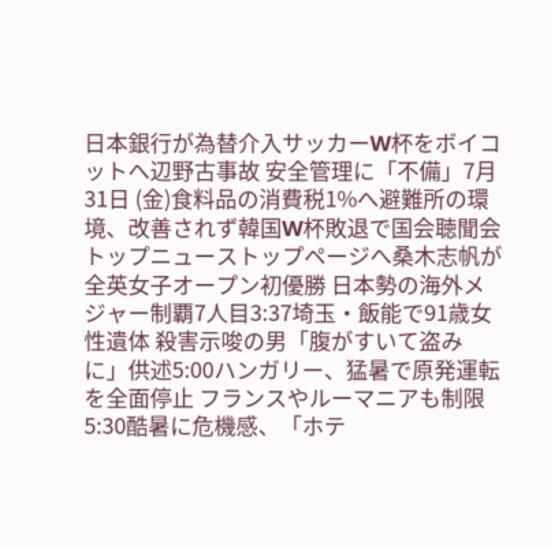日本銀行が為替介入サッカーW杯をボイコットへ辺野古事故 安全管理に「不備」7月31日 (金)食料品の消費税1%へ避難所の環境、改善されず韓国W杯敗退で国会聴聞会トップニューストップページへ桑木志帆が全英女子オープン初優勝 日本勢の海外メジャー制覇7人目3:37埼玉・飯能で91歳女性遺体 殺害示唆の男「腹がすいて盗みに」供述5:00ハンガリー、猛暑で原発運転を全面停止 フランスやルーマニアも制限5:30酷暑に危機感、「ホテ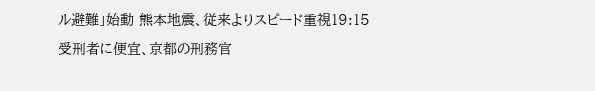ル避難」始動 熊本地震、従来よりスピード重視19:15受刑者に便宜、京都の刑務官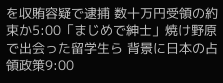を収賄容疑で逮捕 数十万円受領の約束か5:00「まじめで紳士」焼け野原で出会った留学生ら 背景に日本の占領政策9:00